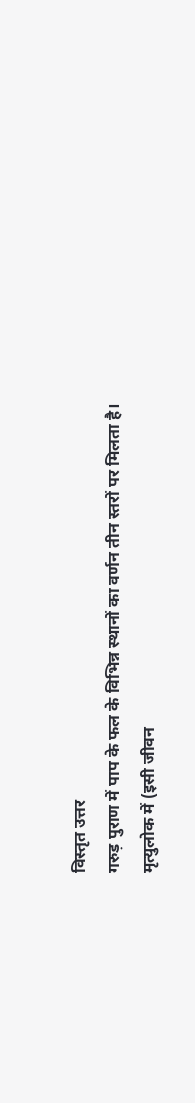विस्तृत उत्तर
गरुड़ पुराण में पाप के फल के विभिन्न स्थानों का वर्णन तीन स्तरों पर मिलता है।
मृत्युलोक में (इसी जीवन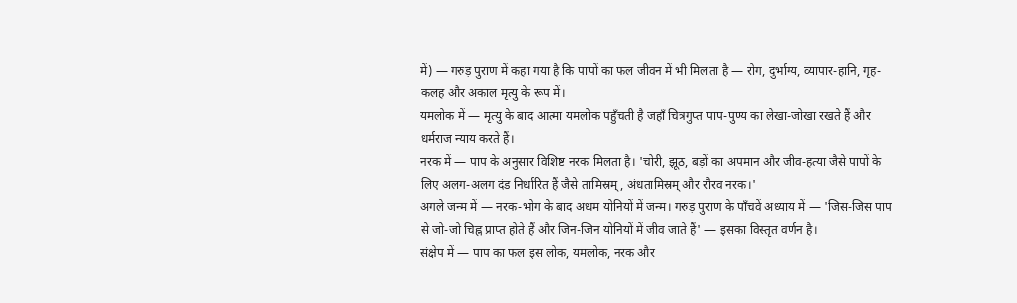में) — गरुड़ पुराण में कहा गया है कि पापों का फल जीवन में भी मिलता है — रोग, दुर्भाग्य, व्यापार-हानि, गृह-कलह और अकाल मृत्यु के रूप में।
यमलोक में — मृत्यु के बाद आत्मा यमलोक पहुँचती है जहाँ चित्रगुप्त पाप-पुण्य का लेखा-जोखा रखते हैं और धर्मराज न्याय करते हैं।
नरक में — पाप के अनुसार विशिष्ट नरक मिलता है। 'चोरी, झूठ, बड़ों का अपमान और जीव-हत्या जैसे पापों के लिए अलग-अलग दंड निर्धारित हैं जैसे तामिस्रम्, अंधतामिस्रम् और रौरव नरक।'
अगले जन्म में — नरक-भोग के बाद अधम योनियों में जन्म। गरुड़ पुराण के पाँचवें अध्याय में — 'जिस-जिस पाप से जो-जो चिह्न प्राप्त होते हैं और जिन-जिन योनियों में जीव जाते हैं' — इसका विस्तृत वर्णन है।
संक्षेप में — पाप का फल इस लोक, यमलोक, नरक और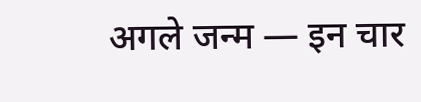अगले जन्म — इन चार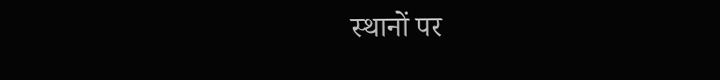स्थानों पर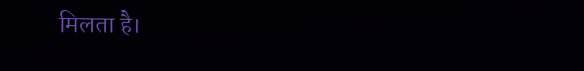मिलता है।